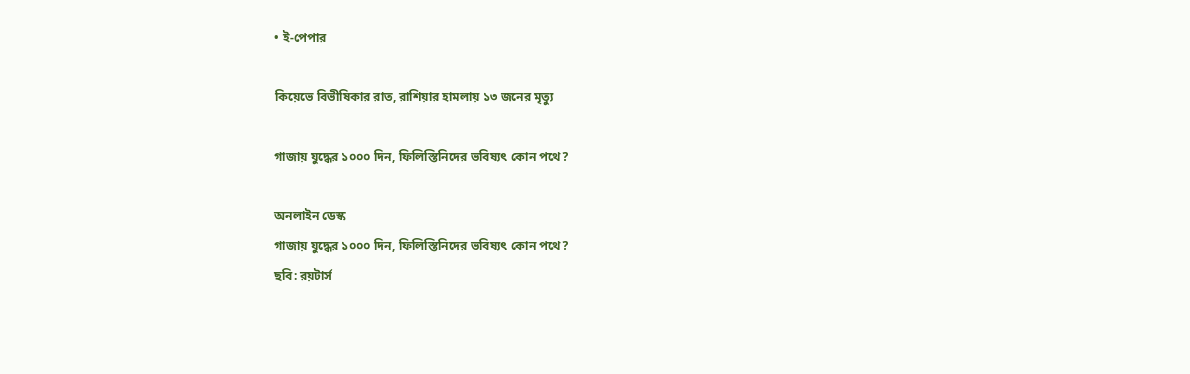• ই-পেপার

কিয়েভে বিভীষিকার রাত, রাশিয়ার হামলায় ১৩ জনের মৃত্যু

গাজায় যুদ্ধের ১০০০ দিন, ফিলিস্তিনিদের ভবিষ্যৎ কোন পথে?

অনলাইন ডেস্ক
গাজায় যুদ্ধের ১০০০ দিন, ফিলিস্তিনিদের ভবিষ্যৎ কোন পথে?
ছবি: রয়টার্স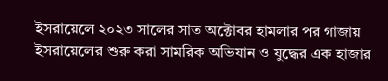ইসরায়েলে ২০২৩ সালের সাত অক্টোবর হামলার পর গাজায় ইসরায়েলের শুরু করা সামরিক অভিযান ও যুদ্ধের এক হাজার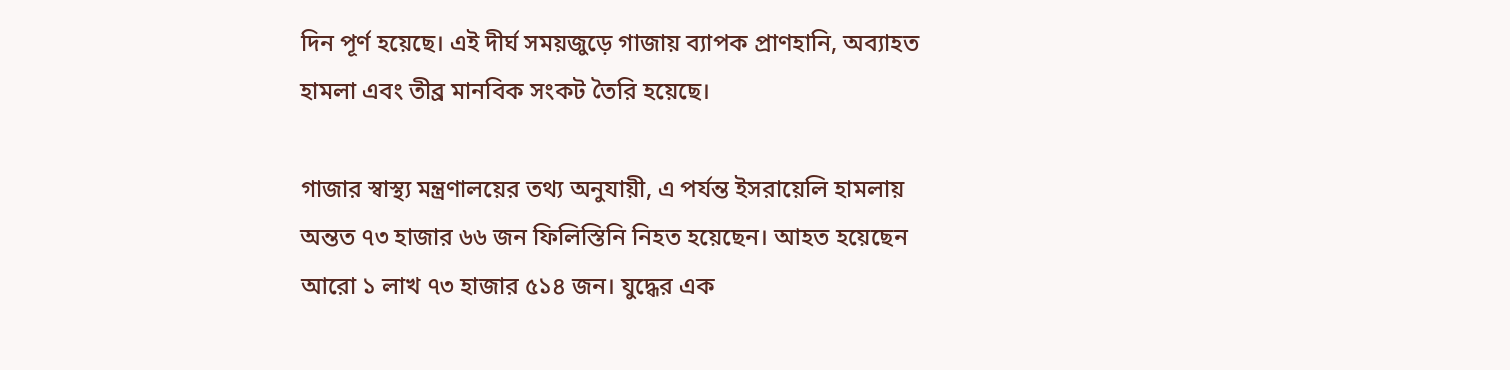দিন পূর্ণ হয়েছে। এই দীর্ঘ সময়জুড়ে গাজায় ব্যাপক প্রাণহানি, অব্যাহত হামলা এবং তীব্র মানবিক সংকট তৈরি হয়েছে।

গাজার স্বাস্থ্য মন্ত্রণালয়ের তথ্য অনুযায়ী, এ পর্যন্ত ইসরায়েলি হামলায় অন্তত ৭৩ হাজার ৬৬ জন ফিলিস্তিনি নিহত হয়েছেন। আহত হয়েছেন আরো ১ লাখ ৭৩ হাজার ৫১৪ জন। যুদ্ধের এক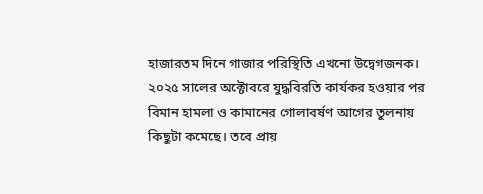হাজারতম দিনে গাজার পরিস্থিতি এখনো উদ্বেগজনক। ২০২৫ সালের অক্টোবরে যুদ্ধবিরতি কার্যকর হওয়ার পর বিমান হামলা ও কামানের গোলাবর্ষণ আগের তুলনায় কিছুটা কমেছে। তবে প্রায়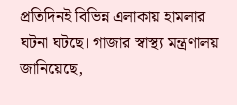প্রতিদিনই বিভিন্ন এলাকায় হামলার ঘটনা ঘটছে। গাজার স্বাস্থ্য মন্ত্রণালয় জানিয়েছে,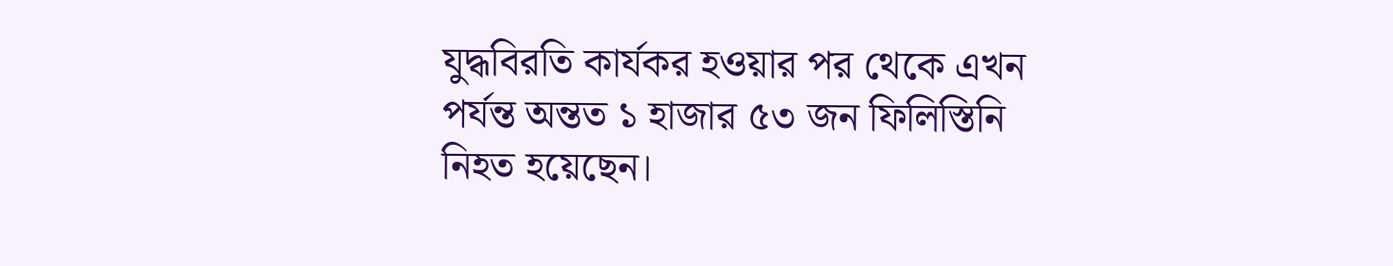যুদ্ধবিরতি কার্যকর হওয়ার পর থেকে এখন পর্যন্ত অন্তত ১ হাজার ৫৩ জন ফিলিস্তিনি নিহত হয়েছেন।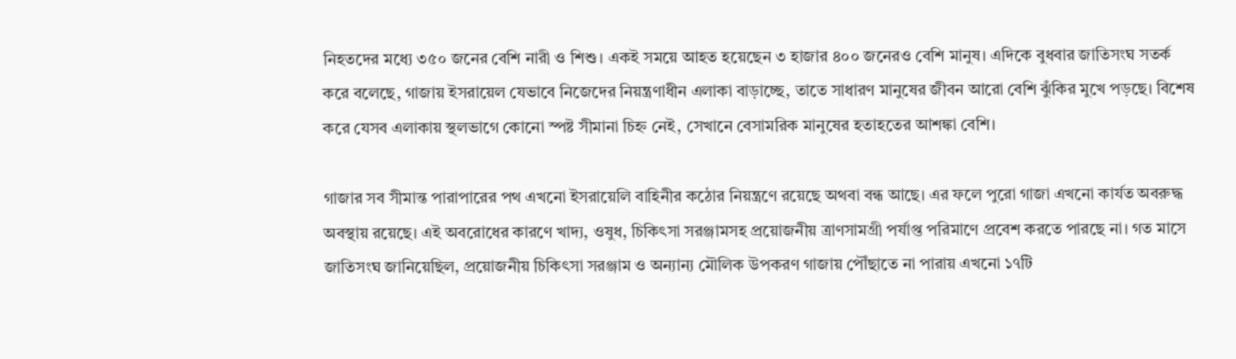নিহতদের মধ্যে ৩৫০ জনের বেশি নারী ও শিশু। একই সময়ে আহত হয়েছেন ৩ হাজার ৪০০ জনেরও বেশি মানুষ। এদিকে বুধবার জাতিসংঘ সতর্ক করে বলেছে, গাজায় ইসরায়েল যেভাবে নিজেদের নিয়ন্ত্রণাধীন এলাকা বাড়াচ্ছে, তাতে সাধারণ মানুষের জীবন আরো বেশি ঝুঁকির মুখে পড়ছে। বিশেষ করে যেসব এলাকায় স্থলভাগে কোনো স্পষ্ট সীমানা চিহ্ন নেই, সেখানে বেসামরিক মানুষের হতাহতের আশঙ্কা বেশি।

গাজার সব সীমান্ত পারাপারের পথ এখনো ইসরায়েলি বাহিনীর কঠোর নিয়ন্ত্রণে রয়েছে অথবা বন্ধ আছে। এর ফলে পুরো গাজা এখনো কার্যত অবরুদ্ধ অবস্থায় রয়েছে। এই অবরোধের কারণে খাদ্য, ওষুধ, চিকিৎসা সরঞ্জামসহ প্রয়োজনীয় ত্রাণসামগ্রী পর্যাপ্ত পরিমাণে প্রবেশ করতে পারছে না। গত মাসে জাতিসংঘ জানিয়েছিল, প্রয়োজনীয় চিকিৎসা সরঞ্জাম ও অন্যান্য মৌলিক উপকরণ গাজায় পৌঁছাতে না পারায় এখনো ১৭টি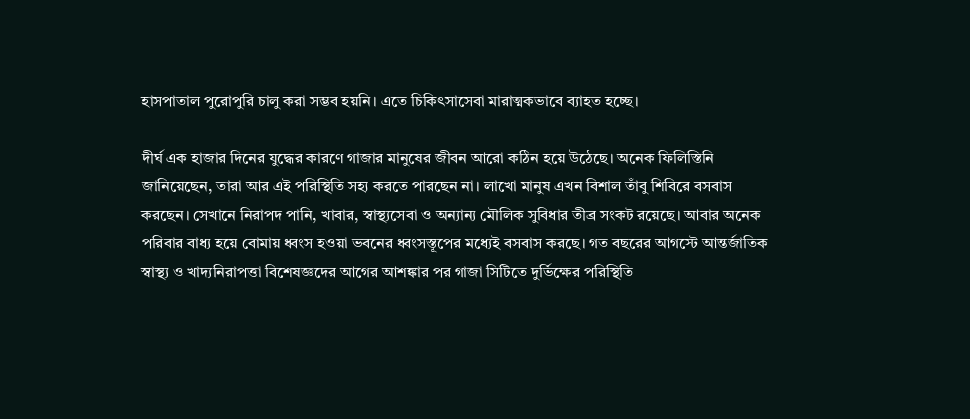হাসপাতাল পুরোপুরি চালু করা সম্ভব হয়নি। এতে চিকিৎসাসেবা মারাত্মকভাবে ব্যাহত হচ্ছে।

দীর্ঘ এক হাজার দিনের যুদ্ধের কারণে গাজার মানুষের জীবন আরো কঠিন হয়ে উঠেছে। অনেক ফিলিস্তিনি জানিয়েছেন, তারা আর এই পরিস্থিতি সহ্য করতে পারছেন না। লাখো মানুষ এখন বিশাল তাঁবু শিবিরে বসবাস করছেন। সেখানে নিরাপদ পানি, খাবার, স্বাস্থ্যসেবা ও অন্যান্য মৌলিক সুবিধার তীব্র সংকট রয়েছে। আবার অনেক পরিবার বাধ্য হয়ে বোমায় ধ্বংস হওয়া ভবনের ধ্বংসস্তূপের মধ্যেই বসবাস করছে। গত বছরের আগস্টে আন্তর্জাতিক স্বাস্থ্য ও খাদ্যনিরাপত্তা বিশেষজ্ঞদের আগের আশঙ্কার পর গাজা সিটিতে দুর্ভিক্ষের পরিস্থিতি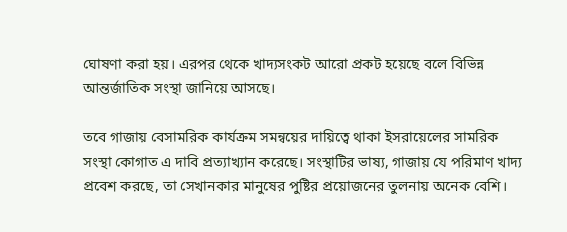ঘোষণা করা হয়। এরপর থেকে খাদ্যসংকট আরো প্রকট হয়েছে বলে বিভিন্ন আন্তর্জাতিক সংস্থা জানিয়ে আসছে।

তবে গাজায় বেসামরিক কার্যক্রম সমন্বয়ের দায়িত্বে থাকা ইসরায়েলের সামরিক সংস্থা কোগাত এ দাবি প্রত্যাখ্যান করেছে। সংস্থাটির ভাষ্য, গাজায় যে পরিমাণ খাদ্য প্রবেশ করছে, তা সেখানকার মানুষের পুষ্টির প্রয়োজনের তুলনায় অনেক বেশি।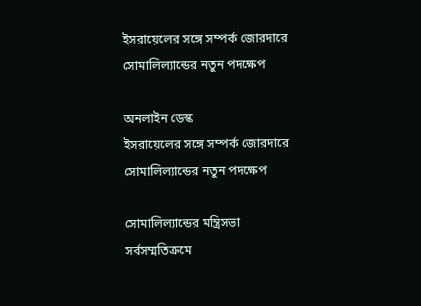ইসরায়েলের সঙ্গে সম্পর্ক জোরদারে সোমালিল্যান্ডের নতুন পদক্ষেপ

অনলাইন ডেস্ক
ইসরায়েলের সঙ্গে সম্পর্ক জোরদারে সোমালিল্যান্ডের নতুন পদক্ষেপ

সোমালিল্যান্ডের মন্ত্রিসভা সর্বসম্মতিক্রমে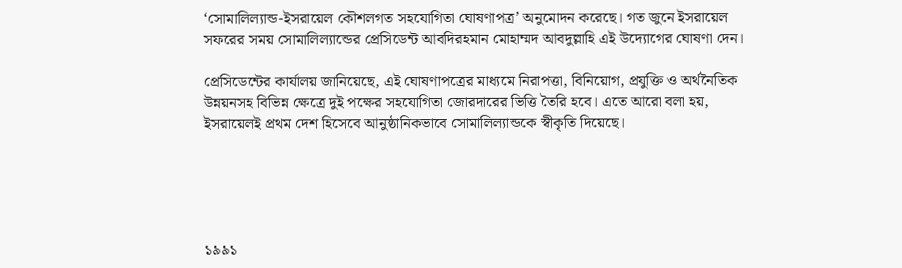‘সোমালিল্যান্ড-ইসরায়েল কৌশলগত সহযোগিতা ঘোষণাপত্র’ অনুমোদন করেছে। গত জুনে ইসরায়েল সফরের সময় সোমালিল্যান্ডের প্রেসিডেন্ট আবদিরহমান মোহাম্মদ আবদুল্লাহি এই উদ্যোগের ঘোষণা দেন।

প্রেসিডেন্টের কার্যালয় জানিয়েছে, এই ঘোষণাপত্রের মাধ্যমে নিরাপত্তা, বিনিয়োগ, প্রযুক্তি ও অর্থনৈতিক উন্নয়নসহ বিভিন্ন ক্ষেত্রে দুই পক্ষের সহযোগিতা জোরদারের ভিত্তি তৈরি হবে। এতে আরো বলা হয়, ইসরায়েলই প্রথম দেশ হিসেবে আনুষ্ঠানিকভাবে সোমালিল্যান্ডকে স্বীকৃতি দিয়েছে।





১৯৯১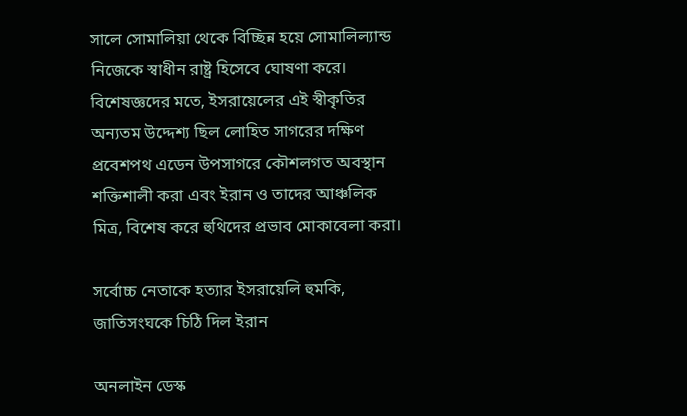সালে সোমালিয়া থেকে বিচ্ছিন্ন হয়ে সোমালিল্যান্ড নিজেকে স্বাধীন রাষ্ট্র হিসেবে ঘোষণা করে। বিশেষজ্ঞদের মতে, ইসরায়েলের এই স্বীকৃতির অন্যতম উদ্দেশ্য ছিল লোহিত সাগরের দক্ষিণ প্রবেশপথ এডেন উপসাগরে কৌশলগত অবস্থান শক্তিশালী করা এবং ইরান ও তাদের আঞ্চলিক মিত্র, বিশেষ করে হুথিদের প্রভাব মোকাবেলা করা।

সর্বোচ্চ নেতাকে হত্যার ইসরায়েলি হুমকি, জাতিসংঘকে চিঠি দিল ইরান

অনলাইন ডেস্ক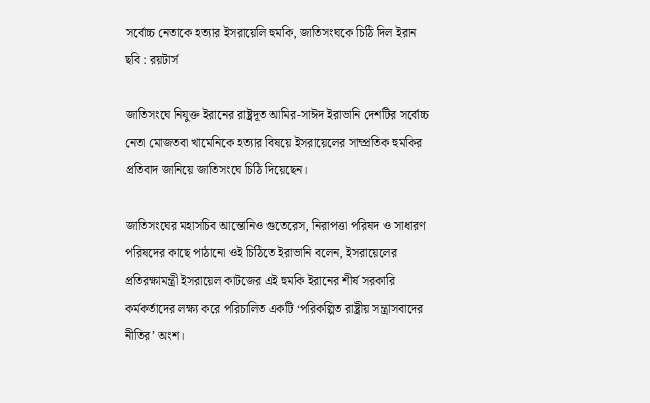সর্বোচ্চ নেতাকে হত্যার ইসরায়েলি হুমকি, জাতিসংঘকে চিঠি দিল ইরান
ছবি : রয়টার্স

জাতিসংঘে নিযুক্ত ইরানের রাষ্ট্রদূত আমির-সাঈদ ইরাভানি দেশটির সর্বোচ্চ নেতা মোজতবা খামেনিকে হত্যার বিষয়ে ইসরায়েলের সাম্প্রতিক হুমকির প্রতিবাদ জানিয়ে জাতিসংঘে চিঠি দিয়েছেন।

জাতিসংঘের মহাসচিব আন্তোনিও গুতেরেস, নিরাপত্তা পরিষদ ও সাধারণ পরিষদের কাছে পাঠানো ওই চিঠিতে ইরাভানি বলেন, ইসরায়েলের প্রতিরক্ষামন্ত্রী ইসরায়েল কাটজের এই হুমকি ইরানের শীর্ষ সরকারি কর্মকর্তাদের লক্ষ্য করে পরিচালিত একটি ‘পরিকল্পিত রাষ্ট্রীয় সন্ত্রাসবাদের নীতির’ অংশ।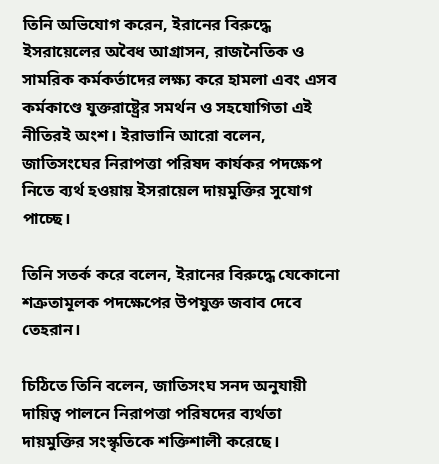তিনি অভিযোগ করেন, ইরানের বিরুদ্ধে ইসরায়েলের অবৈধ আগ্রাসন, রাজনৈতিক ও সামরিক কর্মকর্তাদের লক্ষ্য করে হামলা এবং এসব কর্মকাণ্ডে যুক্তরাষ্ট্রের সমর্থন ও সহযোগিতা এই নীতিরই অংশ। ইরাভানি আরো বলেন, জাতিসংঘের নিরাপত্তা পরিষদ কার্যকর পদক্ষেপ নিতে ব্যর্থ হওয়ায় ইসরায়েল দায়মুক্তির সুযোগ পাচ্ছে।

তিনি সতর্ক করে বলেন, ইরানের বিরুদ্ধে যেকোনো শত্রুতামূলক পদক্ষেপের উপযুক্ত জবাব দেবে তেহরান।

চিঠিতে তিনি বলেন, জাতিসংঘ সনদ অনুযায়ী দায়িত্ব পালনে নিরাপত্তা পরিষদের ব্যর্থতা দায়মুক্তির সংস্কৃতিকে শক্তিশালী করেছে।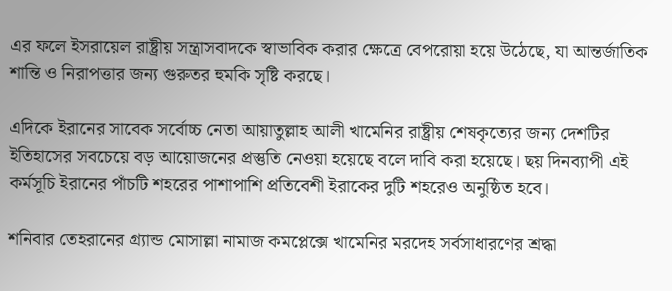এর ফলে ইসরায়েল রাষ্ট্রীয় সন্ত্রাসবাদকে স্বাভাবিক করার ক্ষেত্রে বেপরোয়া হয়ে উঠেছে, যা আন্তর্জাতিক শান্তি ও নিরাপত্তার জন্য গুরুতর হুমকি সৃষ্টি করছে।

এদিকে ইরানের সাবেক সর্বোচ্চ নেতা আয়াতুল্লাহ আলী খামেনির রাষ্ট্রীয় শেষকৃত্যের জন্য দেশটির ইতিহাসের সবচেয়ে বড় আয়োজনের প্রস্তুতি নেওয়া হয়েছে বলে দাবি করা হয়েছে। ছয় দিনব্যাপী এই কর্মসূচি ইরানের পাঁচটি শহরের পাশাপাশি প্রতিবেশী ইরাকের দুটি শহরেও অনুষ্ঠিত হবে।

শনিবার তেহরানের গ্র্যান্ড মোসাল্লা নামাজ কমপ্লেক্সে খামেনির মরদেহ সর্বসাধারণের শ্রদ্ধা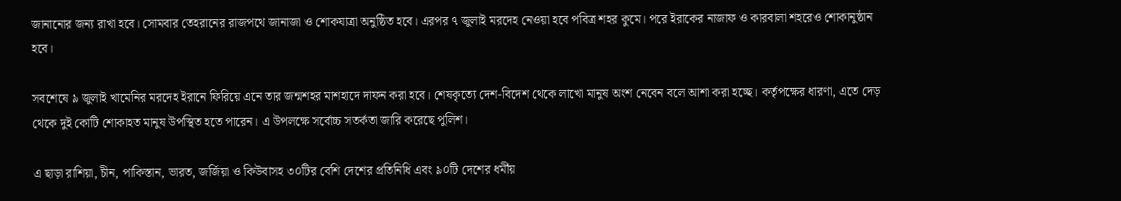জানানোর জন্য রাখা হবে। সোমবার তেহরানের রাজপথে জানাজা ও শোকযাত্রা অনুষ্ঠিত হবে। এরপর ৭ জুলাই মরদেহ নেওয়া হবে পবিত্র শহর কুমে। পরে ইরাকের নাজাফ ও কারবালা শহরেও শোকানুষ্ঠান হবে।

সবশেষে ৯ জুলাই খামেনির মরদেহ ইরানে ফিরিয়ে এনে তার জন্মশহর মাশহাদে দাফন করা হবে। শেষকৃত্যে দেশ-বিদেশ থেকে লাখো মানুষ অংশ নেবেন বলে আশা করা হচ্ছে। কর্তৃপক্ষের ধারণা, এতে দেড় থেকে দুই কোটি শোকাহত মানুষ উপস্থিত হতে পারেন। এ উপলক্ষে সর্বোচ্চ সতর্কতা জারি করেছে পুলিশ।

এ ছাড়া রাশিয়া, চীন, পাকিস্তান, ভারত, জর্জিয়া ও কিউবাসহ ৩০টির বেশি দেশের প্রতিনিধি এবং ৯০টি দেশের ধর্মীয়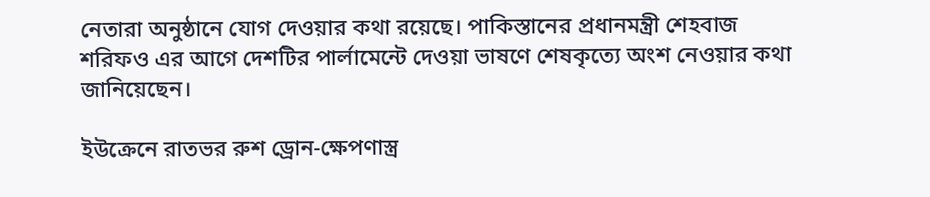নেতারা অনুষ্ঠানে যোগ দেওয়ার কথা রয়েছে। পাকিস্তানের প্রধানমন্ত্রী শেহবাজ শরিফও এর আগে দেশটির পার্লামেন্টে দেওয়া ভাষণে শেষকৃত্যে অংশ নেওয়ার কথা জানিয়েছেন।

ইউক্রেনে রাতভর রুশ ড্রোন-ক্ষেপণাস্ত্র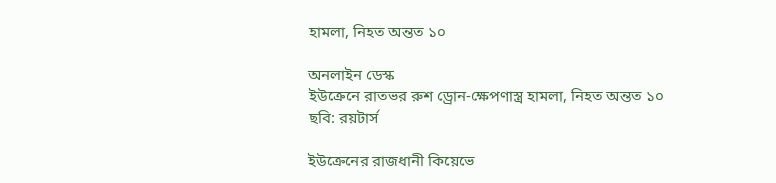হামলা, নিহত অন্তত ১০

অনলাইন ডেস্ক
ইউক্রেনে রাতভর রুশ ড্রোন-ক্ষেপণাস্ত্র হামলা, নিহত অন্তত ১০
ছবি: রয়টার্স

ইউক্রেনের রাজধানী কিয়েভে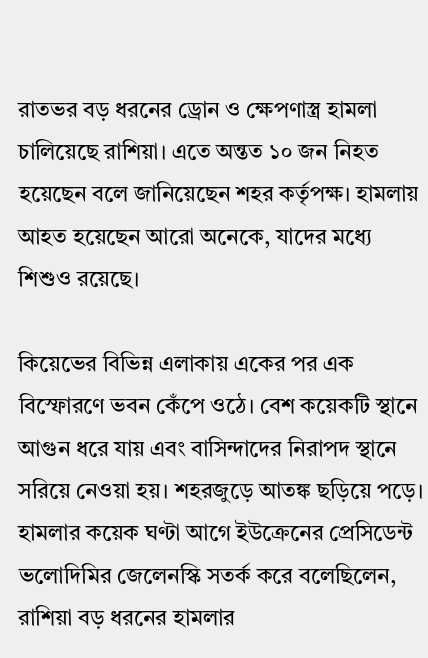রাতভর বড় ধরনের ড্রোন ও ক্ষেপণাস্ত্র হামলা চালিয়েছে রাশিয়া। এতে অন্তত ১০ জন নিহত হয়েছেন বলে জানিয়েছেন শহর কর্তৃপক্ষ। হামলায় আহত হয়েছেন আরো অনেকে, যাদের মধ্যে শিশুও রয়েছে।

কিয়েভের বিভিন্ন এলাকায় একের পর এক বিস্ফোরণে ভবন কেঁপে ওঠে। বেশ কয়েকটি স্থানে আগুন ধরে যায় এবং বাসিন্দাদের নিরাপদ স্থানে সরিয়ে নেওয়া হয়। শহরজুড়ে আতঙ্ক ছড়িয়ে পড়ে। হামলার কয়েক ঘণ্টা আগে ইউক্রেনের প্রেসিডেন্ট ভলোদিমির জেলেনস্কি সতর্ক করে বলেছিলেন, রাশিয়া বড় ধরনের হামলার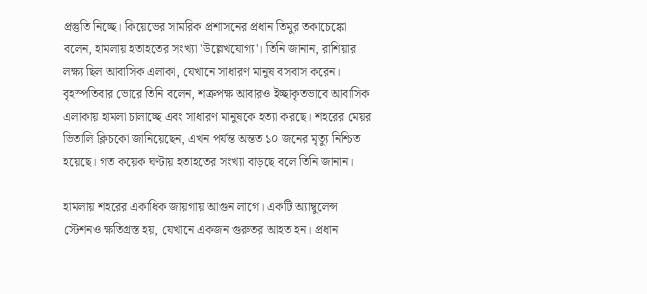প্রস্তুতি নিচ্ছে। কিয়েভের সামরিক প্রশাসনের প্রধান তিমুর তকাচেঙ্কো বলেন, হামলায় হতাহতের সংখ্যা 'উল্লেখযোগ্য'। তিনি জানান, রাশিয়ার লক্ষ্য ছিল আবাসিক এলাকা, যেখানে সাধারণ মানুষ বসবাস করেন। বৃহস্পতিবার ভোরে তিনি বলেন, শত্রুপক্ষ আবারও ইচ্ছাকৃতভাবে আবাসিক এলাকায় হামলা চালাচ্ছে এবং সাধারণ মানুষকে হত্যা করছে। শহরের মেয়র ভিতালি ক্লিচকো জানিয়েছেন, এখন পর্যন্ত অন্তত ১০ জনের মৃত্যু নিশ্চিত হয়েছে। গত কয়েক ঘণ্টায় হতাহতের সংখ্যা বাড়ছে বলে তিনি জানান।

হামলায় শহরের একাধিক জায়গায় আগুন লাগে। একটি অ্যাম্বুলেন্স স্টেশনও ক্ষতিগ্রস্ত হয়, যেখানে একজন গুরুতর আহত হন। প্রধান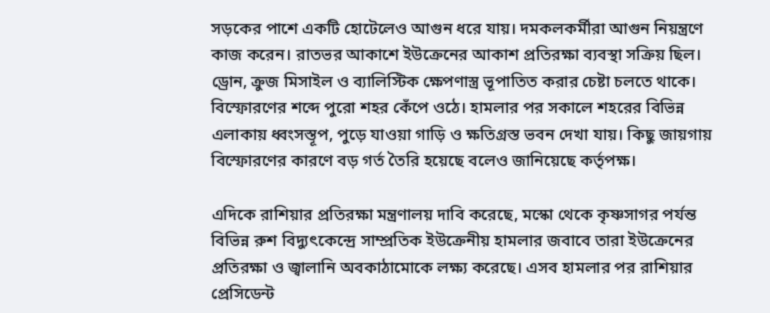সড়কের পাশে একটি হোটেলেও আগুন ধরে যায়। দমকলকর্মীরা আগুন নিয়ন্ত্রণে কাজ করেন। রাতভর আকাশে ইউক্রেনের আকাশ প্রতিরক্ষা ব্যবস্থা সক্রিয় ছিল। ড্রোন, ক্রুজ মিসাইল ও ব্যালিস্টিক ক্ষেপণাস্ত্র ভূপাতিত করার চেষ্টা চলতে থাকে। বিস্ফোরণের শব্দে পুরো শহর কেঁপে ওঠে। হামলার পর সকালে শহরের বিভিন্ন এলাকায় ধ্বংসস্তূপ, পুড়ে যাওয়া গাড়ি ও ক্ষতিগ্রস্ত ভবন দেখা যায়। কিছু জায়গায় বিস্ফোরণের কারণে বড় গর্ত তৈরি হয়েছে বলেও জানিয়েছে কর্তৃপক্ষ।

এদিকে রাশিয়ার প্রতিরক্ষা মন্ত্রণালয় দাবি করেছে, মস্কো থেকে কৃষ্ণসাগর পর্যন্ত বিভিন্ন রুশ বিদ্যুৎকেন্দ্রে সাম্প্রতিক ইউক্রেনীয় হামলার জবাবে তারা ইউক্রেনের প্রতিরক্ষা ও জ্বালানি অবকাঠামোকে লক্ষ্য করেছে। এসব হামলার পর রাশিয়ার প্রেসিডেন্ট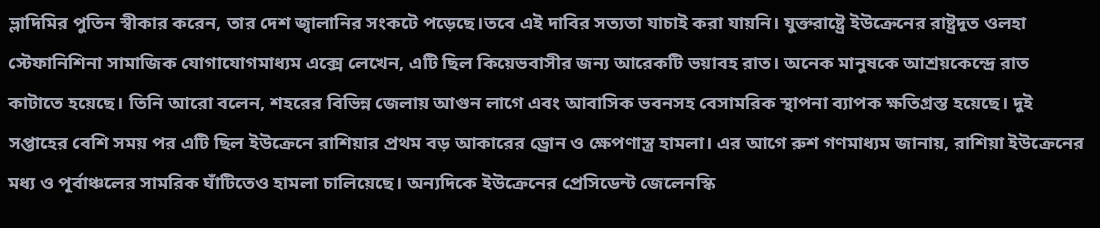ভ্লাদিমির পুতিন স্বীকার করেন, তার দেশ জ্বালানির সংকটে পড়েছে।তবে এই দাবির সত্যতা যাচাই করা যায়নি। যুক্তরাষ্ট্রে ইউক্রেনের রাষ্ট্রদূত ওলহা স্টেফানিশিনা সামাজিক যোগাযোগমাধ্যম এক্সে লেখেন, এটি ছিল কিয়েভবাসীর জন্য আরেকটি ভয়াবহ রাত। অনেক মানুষকে আশ্রয়কেন্দ্রে রাত কাটাতে হয়েছে। তিনি আরো বলেন, শহরের বিভিন্ন জেলায় আগুন লাগে এবং আবাসিক ভবনসহ বেসামরিক স্থাপনা ব্যাপক ক্ষতিগ্রস্ত হয়েছে। দুই সপ্তাহের বেশি সময় পর এটি ছিল ইউক্রেনে রাশিয়ার প্রথম বড় আকারের ড্রোন ও ক্ষেপণাস্ত্র হামলা। এর আগে রুশ গণমাধ্যম জানায়, রাশিয়া ইউক্রেনের মধ্য ও পূর্বাঞ্চলের সামরিক ঘাঁটিতেও হামলা চালিয়েছে। অন্যদিকে ইউক্রেনের প্রেসিডেন্ট জেলেনস্কি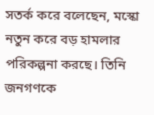সতর্ক করে বলেছেন, মস্কো নতুন করে বড় হামলার পরিকল্পনা করছে। তিনি জনগণকে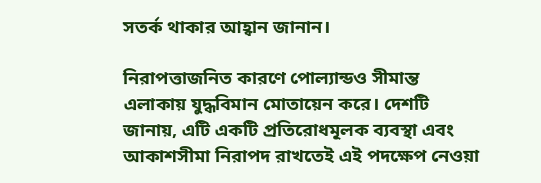সতর্ক থাকার আহ্বান জানান।

নিরাপত্তাজনিত কারণে পোল্যান্ডও সীমান্ত এলাকায় যুদ্ধবিমান মোতায়েন করে। দেশটি জানায়, এটি একটি প্রতিরোধমূলক ব্যবস্থা এবং আকাশসীমা নিরাপদ রাখতেই এই পদক্ষেপ নেওয়া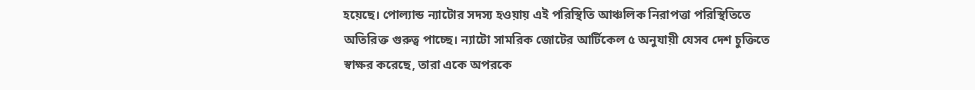হয়েছে। পোল্যান্ড ন্যাটোর সদস্য হওয়ায় এই পরিস্থিতি আঞ্চলিক নিরাপত্তা পরিস্থিতিতে অতিরিক্ত গুরুত্ব পাচ্ছে। ন্যাটো সামরিক জোটের আর্টিকেল ৫ অনুযায়ী যেসব দেশ চুক্তিতে স্বাক্ষর করেছে, তারা একে অপরকে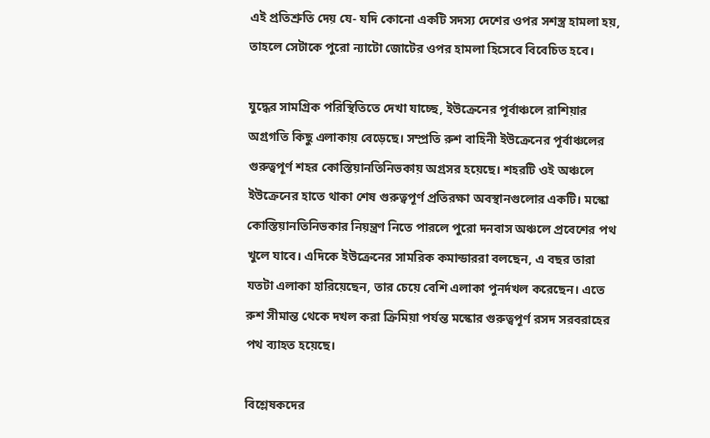এই প্রতিশ্রুতি দেয় যে- যদি কোনো একটি সদস্য দেশের ওপর সশস্ত্র হামলা হয়, তাহলে সেটাকে পুরো ন্যাটো জোটের ওপর হামলা হিসেবে বিবেচিত হবে।

যুদ্ধের সামগ্রিক পরিস্থিতিতে দেখা যাচ্ছে, ইউক্রেনের পূর্বাঞ্চলে রাশিয়ার অগ্রগতি কিছু এলাকায় বেড়েছে। সম্প্রতি রুশ বাহিনী ইউক্রেনের পূর্বাঞ্চলের গুরুত্বপূর্ণ শহর কোস্তিয়ানতিনিভকায় অগ্রসর হয়েছে। শহরটি ওই অঞ্চলে ইউক্রেনের হাতে থাকা শেষ গুরুত্বপূর্ণ প্রতিরক্ষা অবস্থানগুলোর একটি। মস্কো কোস্তিয়ানতিনিভকার নিয়ন্ত্রণ নিতে পারলে পুরো দনবাস অঞ্চলে প্রবেশের পথ খুলে যাবে। এদিকে ইউক্রেনের সামরিক কমান্ডাররা বলছেন, এ বছর তারা যতটা এলাকা হারিয়েছেন, তার চেয়ে বেশি এলাকা পুনর্দখল করেছেন। এতে রুশ সীমান্ত থেকে দখল করা ক্রিমিয়া পর্যন্ত মস্কোর গুরুত্বপূর্ণ রসদ সরবরাহের পথ ব্যাহত হয়েছে।

বিশ্লেষকদের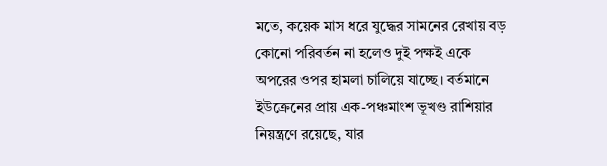মতে, কয়েক মাস ধরে যুদ্ধের সামনের রেখায় বড় কোনো পরিবর্তন না হলেও দুই পক্ষই একে অপরের ওপর হামলা চালিয়ে যাচ্ছে। বর্তমানে ইউক্রেনের প্রায় এক-পঞ্চমাংশ ভূখণ্ড রাশিয়ার নিয়ন্ত্রণে রয়েছে, যার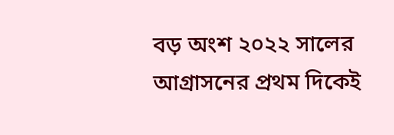বড় অংশ ২০২২ সালের আগ্রাসনের প্রথম দিকেই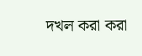দখল করা করা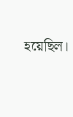হয়েছিল।